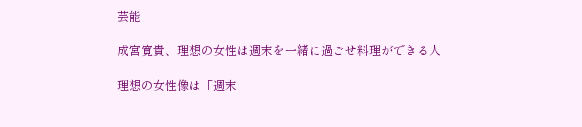芸能

成宮寛貴、理想の女性は週末を一緒に過ごせ料理ができる人

理想の女性像は「週末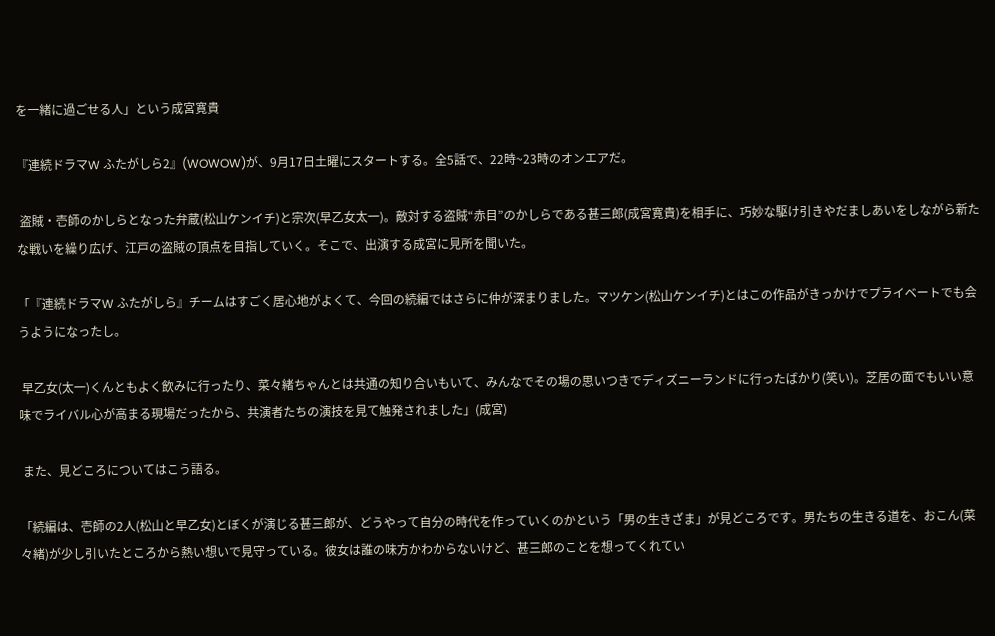を一緒に過ごせる人」という成宮寛貴

『連続ドラマW ふたがしら2』(WOWOW)が、9月17日土曜にスタートする。全5話で、22時~23時のオンエアだ。

 盗賊・壱師のかしらとなった弁蔵(松山ケンイチ)と宗次(早乙女太一)。敵対する盗賊“赤目”のかしらである甚三郎(成宮寛貴)を相手に、巧妙な駆け引きやだましあいをしながら新たな戦いを繰り広げ、江戸の盗賊の頂点を目指していく。そこで、出演する成宮に見所を聞いた。

「『連続ドラマW ふたがしら』チームはすごく居心地がよくて、今回の続編ではさらに仲が深まりました。マツケン(松山ケンイチ)とはこの作品がきっかけでプライベートでも会うようになったし。

 早乙女(太一)くんともよく飲みに行ったり、菜々緒ちゃんとは共通の知り合いもいて、みんなでその場の思いつきでディズニーランドに行ったばかり(笑い)。芝居の面でもいい意味でライバル心が高まる現場だったから、共演者たちの演技を見て触発されました」(成宮)

 また、見どころについてはこう語る。

「続編は、壱師の2人(松山と早乙女)とぼくが演じる甚三郎が、どうやって自分の時代を作っていくのかという「男の生きざま」が見どころです。男たちの生きる道を、おこん(菜々緒)が少し引いたところから熱い想いで見守っている。彼女は誰の味方かわからないけど、甚三郎のことを想ってくれてい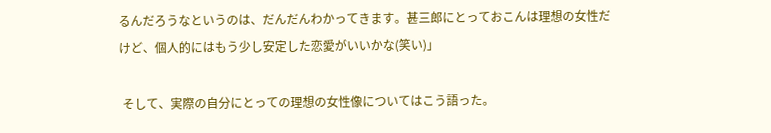るんだろうなというのは、だんだんわかってきます。甚三郎にとっておこんは理想の女性だけど、個人的にはもう少し安定した恋愛がいいかな(笑い)」

 そして、実際の自分にとっての理想の女性像についてはこう語った。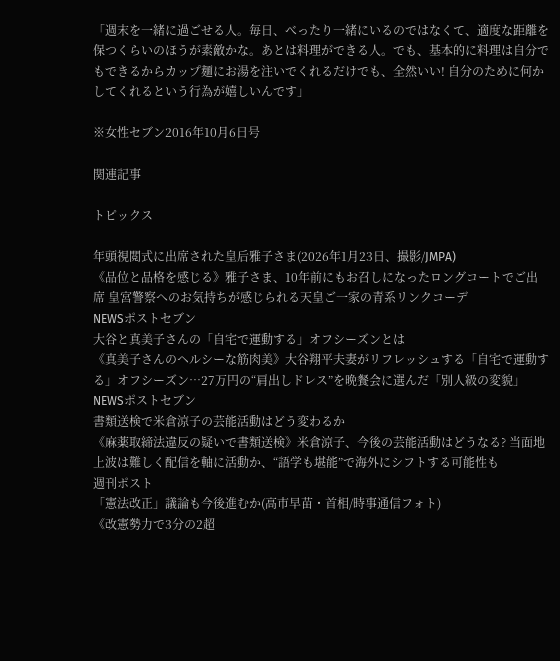「週末を一緒に過ごせる人。毎日、べったり一緒にいるのではなくて、適度な距離を保つくらいのほうが素敵かな。あとは料理ができる人。でも、基本的に料理は自分でもできるからカップ麺にお湯を注いでくれるだけでも、全然いい! 自分のために何かしてくれるという行為が嬉しいんです」

※女性セブン2016年10月6日号

関連記事

トピックス

年頭視閲式に出席された皇后雅子さま(2026年1月23日、撮影/JMPA)
《品位と品格を感じる》雅子さま、10年前にもお召しになったロングコートでご出席 皇宮警察へのお気持ちが感じられる天皇ご一家の青系リンクコーデ
NEWSポストセブン
大谷と真美子さんの「自宅で運動する」オフシーズンとは
《真美子さんのヘルシーな筋肉美》大谷翔平夫妻がリフレッシュする「自宅で運動する」オフシーズン…27万円の“肩出しドレス”を晩餐会に選んだ「別人級の変貌」
NEWSポストセブン
書類送検で米倉涼子の芸能活動はどう変わるか
《麻薬取締法違反の疑いで書類送検》米倉涼子、今後の芸能活動はどうなる? 当面地上波は難しく配信を軸に活動か、“語学も堪能”で海外にシフトする可能性も
週刊ポスト
「憲法改正」議論も今後進むか(高市早苗・首相/時事通信フォト)
《改憲勢力で3分の2超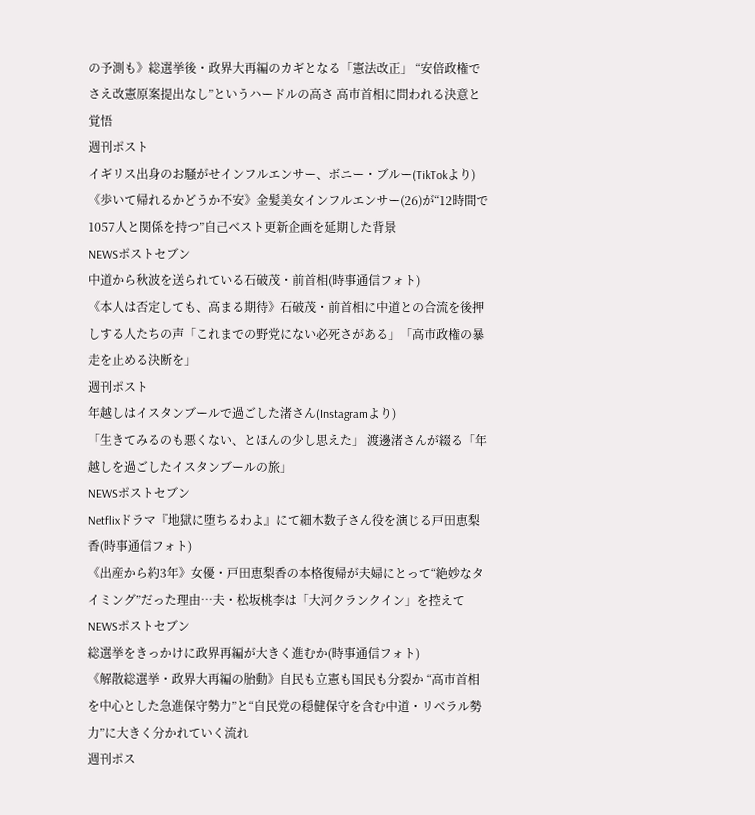の予測も》総選挙後・政界大再編のカギとなる「憲法改正」 “安倍政権でさえ改憲原案提出なし”というハードルの高さ 高市首相に問われる決意と覚悟
週刊ポスト
イギリス出身のお騒がせインフルエンサー、ボニー・ブルー(TikTokより)
《歩いて帰れるかどうか不安》金髪美女インフルエンサー(26)が“12時間で1057人と関係を持つ”自己ベスト更新企画を延期した背景
NEWSポストセブン
中道から秋波を送られている石破茂・前首相(時事通信フォト)
《本人は否定しても、高まる期待》石破茂・前首相に中道との合流を後押しする人たちの声「これまでの野党にない必死さがある」「高市政権の暴走を止める決断を」
週刊ポスト
年越しはイスタンブールで過ごした渚さん(Instagramより)
「生きてみるのも悪くない、とほんの少し思えた」 渡邊渚さんが綴る「年越しを過ごしたイスタンブールの旅」
NEWSポストセブン
Netflixドラマ『地獄に堕ちるわよ』にて細木数子さん役を演じる戸田恵梨香(時事通信フォト)
《出産から約3年》女優・戸田恵梨香の本格復帰が夫婦にとって“絶妙なタイミング”だった理由…夫・松坂桃李は「大河クランクイン」を控えて
NEWSポストセブン
総選挙をきっかけに政界再編が大きく進むか(時事通信フォト)
《解散総選挙・政界大再編の胎動》自民も立憲も国民も分裂か “高市首相を中心とした急進保守勢力”と“自民党の穏健保守を含む中道・リベラル勢力”に大きく分かれていく流れ
週刊ポス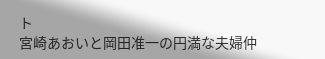ト
宮崎あおいと岡田准一の円満な夫婦仲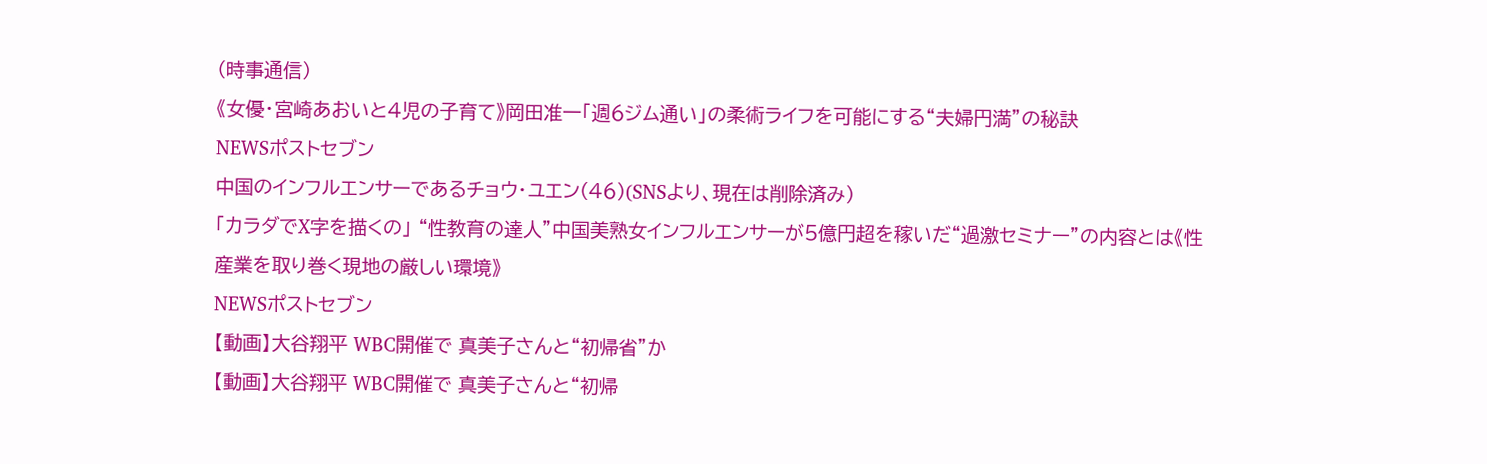(時事通信)
《女優・宮崎あおいと4児の子育て》岡田准一「週6ジム通い」の柔術ライフを可能にする“夫婦円満”の秘訣
NEWSポストセブン
中国のインフルエンサーであるチョウ・ユエン(46)(SNSより、現在は削除済み)
「カラダでX字を描くの」 “性教育の達人”中国美熟女インフルエンサーが5億円超を稼いだ“過激セミナー”の内容とは《性産業を取り巻く現地の厳しい環境》
NEWSポストセブン
【動画】大谷翔平 WBC開催で 真美子さんと“初帰省”か
【動画】大谷翔平 WBC開催で 真美子さんと“初帰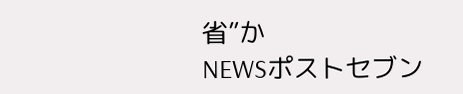省”か
NEWSポストセブン